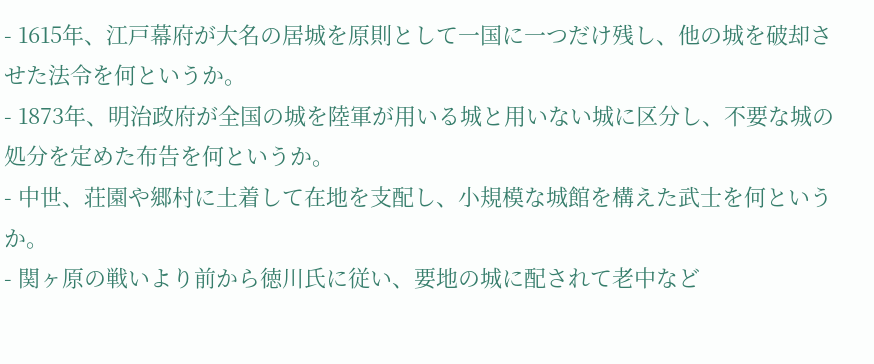- 1615年、江戸幕府が大名の居城を原則として一国に一つだけ残し、他の城を破却させた法令を何というか。
- 1873年、明治政府が全国の城を陸軍が用いる城と用いない城に区分し、不要な城の処分を定めた布告を何というか。
- 中世、荘園や郷村に土着して在地を支配し、小規模な城館を構えた武士を何というか。
- 関ヶ原の戦いより前から徳川氏に従い、要地の城に配されて老中など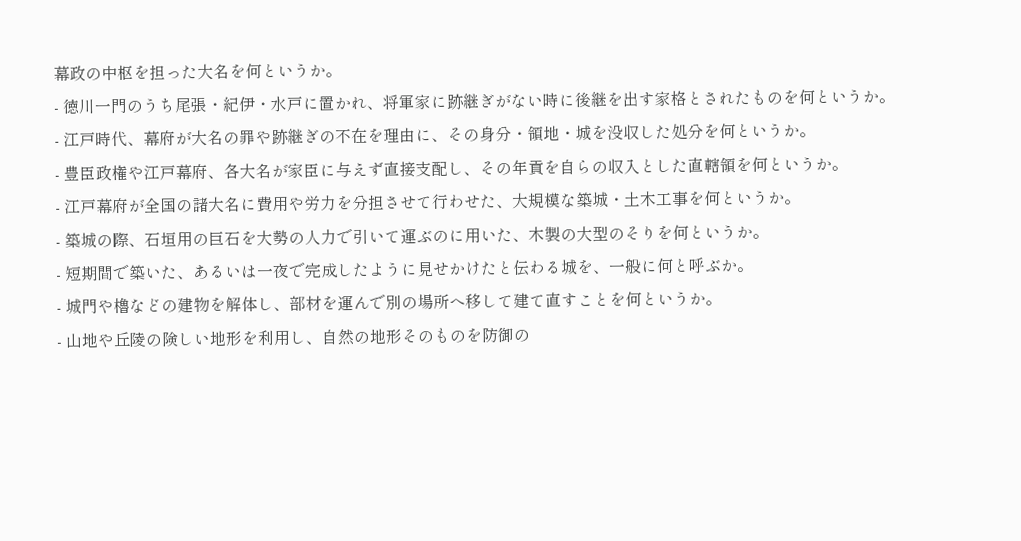幕政の中枢を担った大名を何というか。
- 徳川一門のうち尾張・紀伊・水戸に置かれ、将軍家に跡継ぎがない時に後継を出す家格とされたものを何というか。
- 江戸時代、幕府が大名の罪や跡継ぎの不在を理由に、その身分・領地・城を没収した処分を何というか。
- 豊臣政権や江戸幕府、各大名が家臣に与えず直接支配し、その年貢を自らの収入とした直轄領を何というか。
- 江戸幕府が全国の諸大名に費用や労力を分担させて行わせた、大規模な築城・土木工事を何というか。
- 築城の際、石垣用の巨石を大勢の人力で引いて運ぶのに用いた、木製の大型のそりを何というか。
- 短期間で築いた、あるいは一夜で完成したように見せかけたと伝わる城を、一般に何と呼ぶか。
- 城門や櫓などの建物を解体し、部材を運んで別の場所へ移して建て直すことを何というか。
- 山地や丘陵の険しい地形を利用し、自然の地形そのものを防御の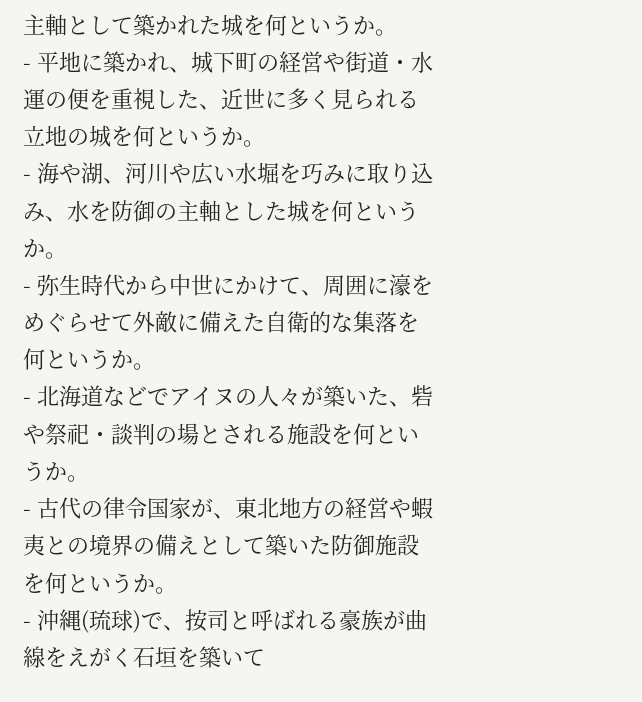主軸として築かれた城を何というか。
- 平地に築かれ、城下町の経営や街道・水運の便を重視した、近世に多く見られる立地の城を何というか。
- 海や湖、河川や広い水堀を巧みに取り込み、水を防御の主軸とした城を何というか。
- 弥生時代から中世にかけて、周囲に濠をめぐらせて外敵に備えた自衛的な集落を何というか。
- 北海道などでアイヌの人々が築いた、砦や祭祀・談判の場とされる施設を何というか。
- 古代の律令国家が、東北地方の経営や蝦夷との境界の備えとして築いた防御施設を何というか。
- 沖縄(琉球)で、按司と呼ばれる豪族が曲線をえがく石垣を築いて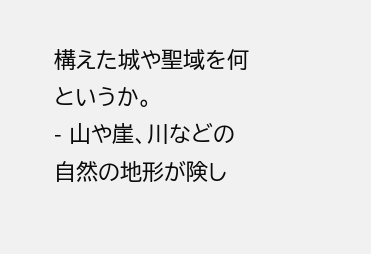構えた城や聖域を何というか。
- 山や崖、川などの自然の地形が険し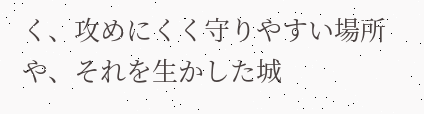く、攻めにくく守りやすい場所や、それを生かした城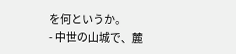を何というか。
- 中世の山城で、麓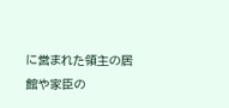に営まれた領主の居館や家臣の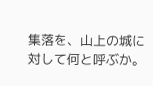集落を、山上の城に対して何と呼ぶか。